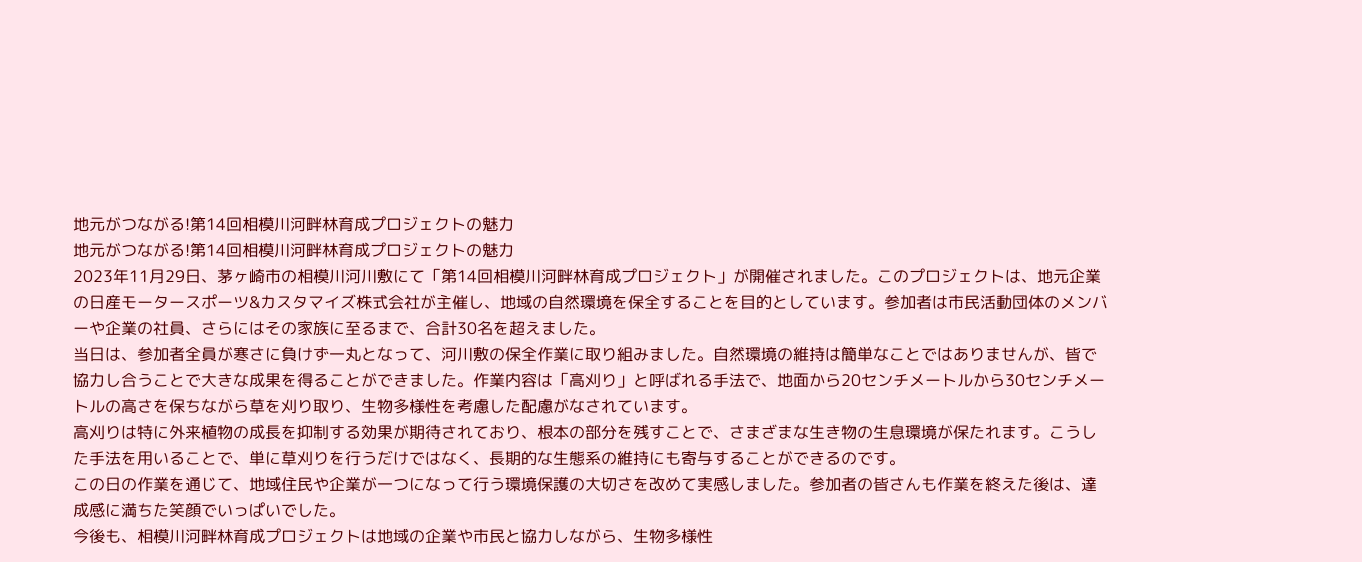地元がつながる!第14回相模川河畔林育成プロジェクトの魅力
地元がつながる!第14回相模川河畔林育成プロジェクトの魅力
2023年11月29日、茅ヶ崎市の相模川河川敷にて「第14回相模川河畔林育成プロジェクト」が開催されました。このプロジェクトは、地元企業の日産モータースポーツ&カスタマイズ株式会社が主催し、地域の自然環境を保全することを目的としています。参加者は市民活動団体のメンバーや企業の社員、さらにはその家族に至るまで、合計30名を超えました。
当日は、参加者全員が寒さに負けず一丸となって、河川敷の保全作業に取り組みました。自然環境の維持は簡単なことではありませんが、皆で協力し合うことで大きな成果を得ることができました。作業内容は「高刈り」と呼ばれる手法で、地面から20センチメートルから30センチメートルの高さを保ちながら草を刈り取り、生物多様性を考慮した配慮がなされています。
高刈りは特に外来植物の成長を抑制する効果が期待されており、根本の部分を残すことで、さまざまな生き物の生息環境が保たれます。こうした手法を用いることで、単に草刈りを行うだけではなく、長期的な生態系の維持にも寄与することができるのです。
この日の作業を通じて、地域住民や企業が一つになって行う環境保護の大切さを改めて実感しました。参加者の皆さんも作業を終えた後は、達成感に満ちた笑顔でいっぱいでした。
今後も、相模川河畔林育成プロジェクトは地域の企業や市民と協力しながら、生物多様性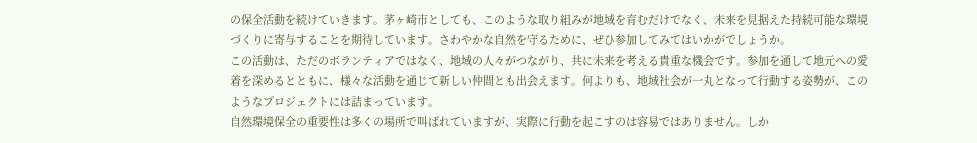の保全活動を続けていきます。茅ヶ崎市としても、このような取り組みが地域を育むだけでなく、未来を見据えた持続可能な環境づくりに寄与することを期待しています。さわやかな自然を守るために、ぜひ参加してみてはいかがでしょうか。
この活動は、ただのボランティアではなく、地域の人々がつながり、共に未来を考える貴重な機会です。参加を通して地元への愛着を深めるとともに、様々な活動を通じて新しい仲間とも出会えます。何よりも、地域社会が一丸となって行動する姿勢が、このようなプロジェクトには詰まっています。
自然環境保全の重要性は多くの場所で叫ばれていますが、実際に行動を起こすのは容易ではありません。しか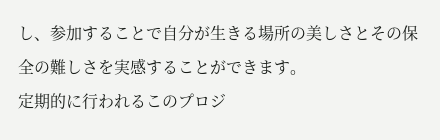し、参加することで自分が生きる場所の美しさとその保全の難しさを実感することができます。
定期的に行われるこのプロジ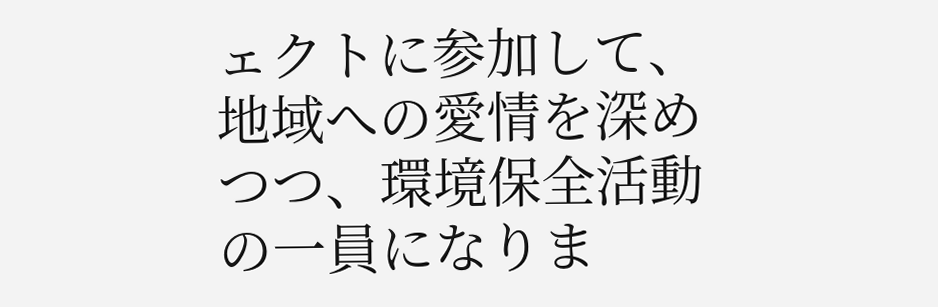ェクトに参加して、地域への愛情を深めつつ、環境保全活動の一員になりま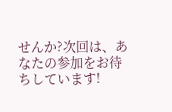せんか?次回は、あなたの参加をお待ちしています!